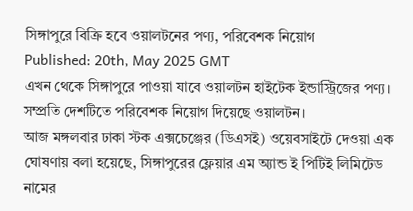সিঙ্গাপুরে বিক্রি হবে ওয়ালটনের পণ্য, পরিবেশক নিয়োগ
Published: 20th, May 2025 GMT
এখন থেকে সিঙ্গাপুরে পাওয়া যাবে ওয়ালটন হাইটেক ইন্ডাস্ট্রিজের পণ্য। সম্প্রতি দেশটিতে পরিবেশক নিয়োগ দিয়েছে ওয়ালটন।
আজ মঙ্গলবার ঢাকা স্টক এক্সচেঞ্জের (ডিএসই) ওয়েবসাইটে দেওয়া এক ঘোষণায় বলা হয়েছে, সিঙ্গাপুরের ফ্লেয়ার এম অ্যান্ড ই পিটিই লিমিটেড নামের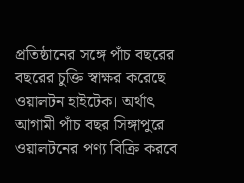প্রতিষ্ঠানের সঙ্গে পাঁচ বছরের বছরের চুক্তি স্বাক্ষর করেছে ওয়ালটন হাইটেক। অর্থাৎ আগামী পাঁচ বছর সিঙ্গাপুরে ওয়ালটনের পণ্য বিক্রি করবে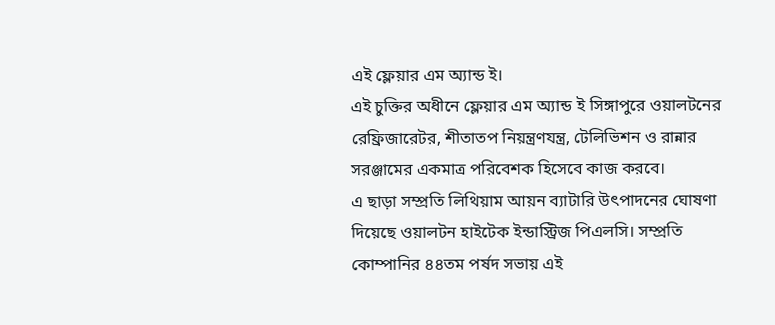এই ফ্লেয়ার এম অ্যান্ড ই।
এই চুক্তির অধীনে ফ্লেয়ার এম অ্যান্ড ই সিঙ্গাপুরে ওয়ালটনের রেফ্রিজারেটর, শীতাতপ নিয়ন্ত্রণযন্ত্র, টেলিভিশন ও রান্নার সরঞ্জামের একমাত্র পরিবেশক হিসেবে কাজ করবে।
এ ছাড়া সম্প্রতি লিথিয়াম আয়ন ব্যাটারি উৎপাদনের ঘোষণা দিয়েছে ওয়ালটন হাইটেক ইন্ডাস্ট্রিজ পিএলসি। সম্প্রতি কোম্পানির ৪৪তম পর্ষদ সভায় এই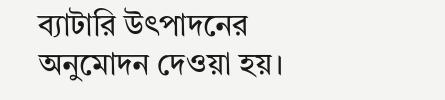ব্যাটারি উৎপাদনের অনুমোদন দেওয়া হয়।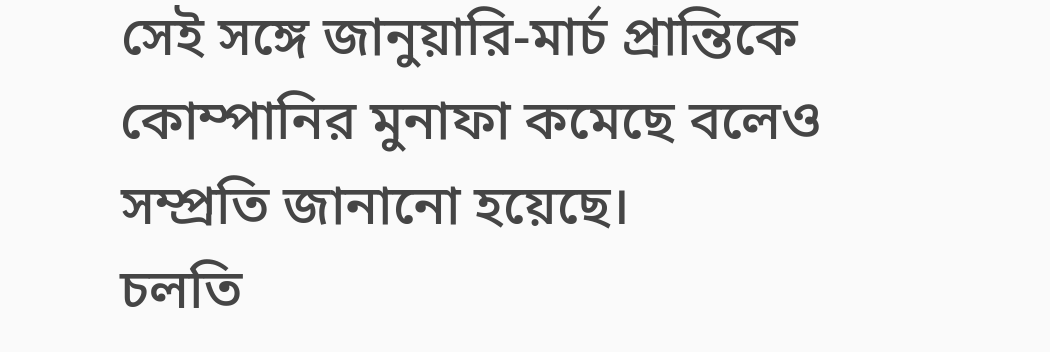সেই সঙ্গে জানুয়ারি-মার্চ প্রান্তিকে কোম্পানির মুনাফা কমেছে বলেও সম্প্রতি জানানো হয়েছে।
চলতি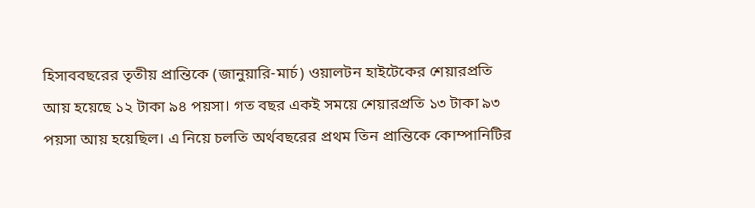হিসাববছরের তৃতীয় প্রান্তিকে (জানুয়ারি-মার্চ) ওয়ালটন হাইটেকের শেয়ারপ্রতি আয় হয়েছে ১২ টাকা ৯৪ পয়সা। গত বছর একই সময়ে শেয়ারপ্রতি ১৩ টাকা ৯৩ পয়সা আয় হয়েছিল। এ নিয়ে চলতি অর্থবছরের প্রথম তিন প্রান্তিকে কোম্পানিটির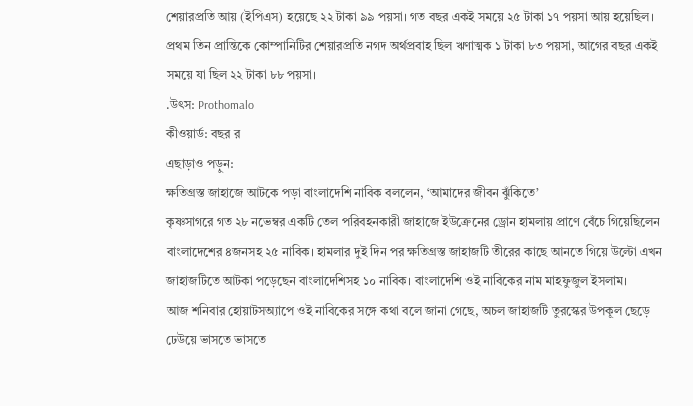শেয়ারপ্রতি আয় (ইপিএস) হয়েছে ২২ টাকা ৯৯ পয়সা। গত বছর একই সময়ে ২৫ টাকা ১৭ পয়সা আয় হয়েছিল।
প্রথম তিন প্রান্তিকে কোম্পানিটির শেয়ারপ্রতি নগদ অর্থপ্রবাহ ছিল ঋণাত্মক ১ টাকা ৮৩ পয়সা, আগের বছর একই সময়ে যা ছিল ২২ টাকা ৮৮ পয়সা।
.উৎস: Prothomalo
কীওয়ার্ড: বছর র
এছাড়াও পড়ুন:
ক্ষতিগ্রস্ত জাহাজে আটকে পড়া বাংলাদেশি নাবিক বললেন, ‘আমাদের জীবন ঝুঁকিতে’
কৃষ্ণসাগরে গত ২৮ নভেম্বর একটি তেল পরিবহনকারী জাহাজে ইউক্রেনের ড্রোন হামলায় প্রাণে বেঁচে গিয়েছিলেন বাংলাদেশের ৪জনসহ ২৫ নাবিক। হামলার দুই দিন পর ক্ষতিগ্রস্ত জাহাজটি তীরের কাছে আনতে গিয়ে উল্টো এখন জাহাজটিতে আটকা পড়েছেন বাংলাদেশিসহ ১০ নাবিক। বাংলাদেশি ওই নাবিকের নাম মাহফুজুল ইসলাম।
আজ শনিবার হোয়াটসঅ্যাপে ওই নাবিকের সঙ্গে কথা বলে জানা গেছে, অচল জাহাজটি তুরস্কের উপকূল ছেড়ে ঢেউয়ে ভাসতে ভাসতে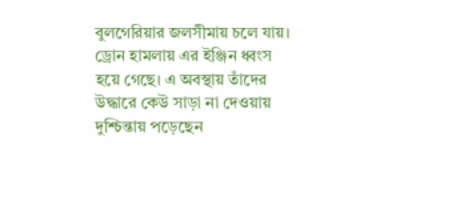বুলগেরিয়ার জলসীমায় চলে যায়। ড্রোন হামলায় এর ইঞ্জিন ধ্বংস হয়ে গেছে। এ অবস্থায় তাঁদের উদ্ধারে কেউ সাড়া না দেওয়ায় দুশ্চিন্তায় পড়েছেন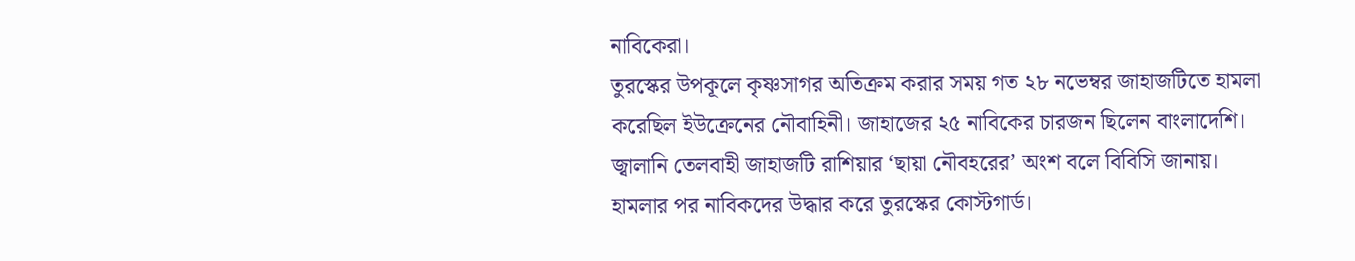নাবিকেরা।
তুরস্কের উপকূলে কৃষ্ণসাগর অতিক্রম করার সময় গত ২৮ নভেম্বর জাহাজটিতে হামলা করেছিল ইউক্রেনের নৌবাহিনী। জাহাজের ২৫ নাবিকের চারজন ছিলেন বাংলাদেশি। জ্বালানি তেলবাহী জাহাজটি রাশিয়ার ‘ছায়া নৌবহরের’ অংশ বলে বিবিসি জানায়।
হামলার পর নাবিকদের উদ্ধার করে তুরস্কের কোস্টগার্ড।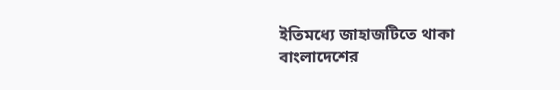ইতিমধ্যে জাহাজটিতে থাকা বাংলাদেশের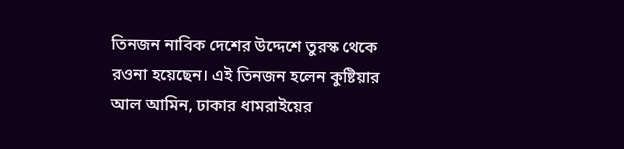তিনজন নাবিক দেশের উদ্দেশে তুরস্ক থেকে রওনা হয়েছেন। এই তিনজন হলেন কুষ্টিয়ার আল আমিন, ঢাকার ধামরাইয়ের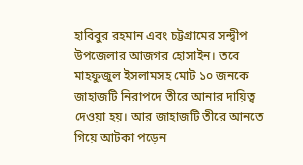হাবিবুর রহমান এবং চট্টগ্রামের সন্দ্বীপ উপজেলার আজগর হোসাইন। তবে মাহফুজুল ইসলামসহ মোট ১০ জনকে জাহাজটি নিরাপদে তীরে আনার দায়িত্ব দেওয়া হয়। আর জাহাজটি তীরে আনতে গিয়ে আটকা পড়েন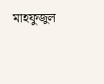মাহফুজুল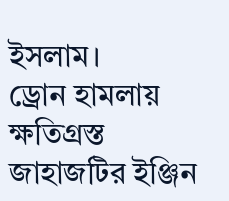ইসলাম।
ড্রোন হামলায় ক্ষতিগ্রস্ত জাহাজটির ইঞ্জিন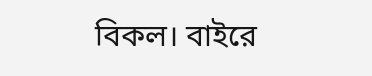বিকল। বাইরে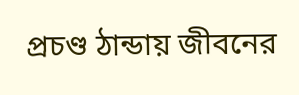প্রচণ্ড ঠান্ডায় জীবনের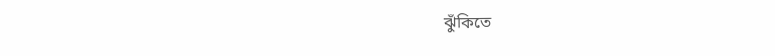ঝুঁকিতে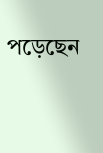পড়েছেন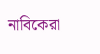নাবিকেরা